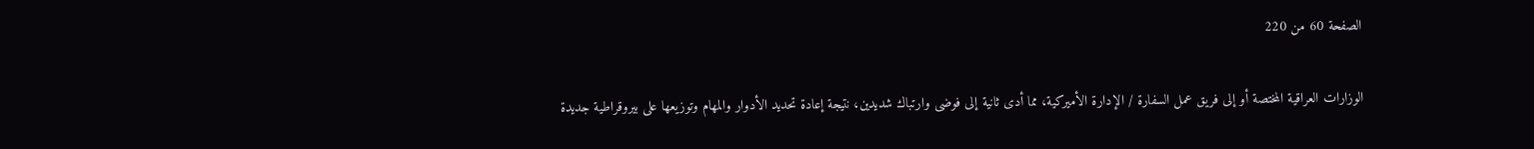الصفحة 60 من 220

الوزارات العراقية المختصة أو إلى فريق عمل السفارة / الإدارة الأميركية، مما أدى ثانية إلى فوضى وارتباك شديدين، نتيجة إعادة تحديد الأدوار والمهام وتوزيعها على بيروقراطية جديدة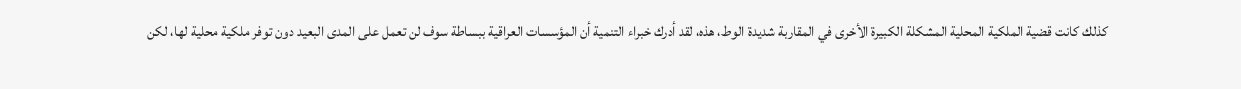كذلك كانت قضية الملكية المحلية المشكلة الكبيرة الأخرى في المقاربة شديدة الوط، هذه، لقد أدرك خبراء التنمية أن المؤسسات العراقية ببساطة سوف لن تعمل على المدى البعيد دون توفر ملكية محلية لها، لكن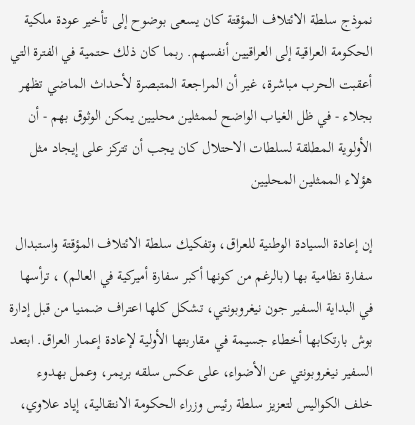نموذج سلطة الائتلاف المؤقتة كان يسعى بوضوح إلى تأخير عودة ملكية الحكومة العراقية إلى العراقيين أنفسهم. ربما كان ذلك حتمية في الفترة التي أعقبت الحرب مباشرة، غير أن المراجعة المتبصرة لأحداث الماضي تظهر بجلاء - في ظل الغياب الواضح لممثلين محليين يمكن الوثوق بهم - أن الأولوية المطلقة لسلطات الاحتلال كان يجب أن تتركز على إيجاد مثل هؤلاء الممثلين المحليين

إن إعادة السيادة الوطنية للعراق، وتفكيك سلطة الائتلاف المؤقتة واستبدال سفارة نظامية بها (بالرغم من كونها أكبر سفارة أميركية في العالم) ، ترأسها في البداية السفير جون نيغروبونتي، تشكل كلها اعتراف ضمنيا من قبل إدارة بوش بارتكابها أخطاء جسيمة في مقاربتها الأولية لإعادة إعمار العراق. ابتعد السفير نيغروبونتي عن الأضواء، على عكس سلقه بريمر، وعمل بهدوء خلف الكواليس لتعزيز سلطة رئيس وزراء الحكومة الانتقالية، إياد علاوي،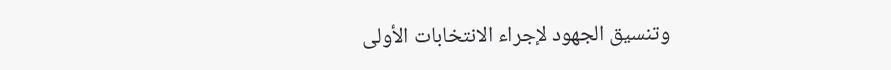وتنسيق الجهود لإجراء الانتخابات الأولى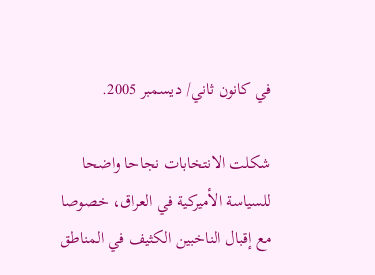في كانون ثاني/ ديسمبر 2005.

شكلت الانتخابات نجاحا واضحا للسياسة الأميركية في العراق، خصوصا مع إقبال الناخبين الكثيف في المناطق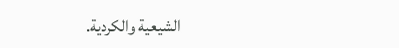الشيعية والكردية.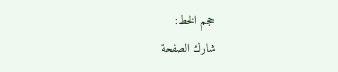حجم الخط:
شارك الصفحة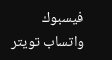فيسبوك واتساب تويتر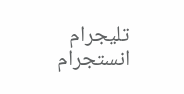تليجرام انستجرام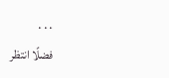. . .
فضلًا انتظر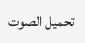تحميل الصوت